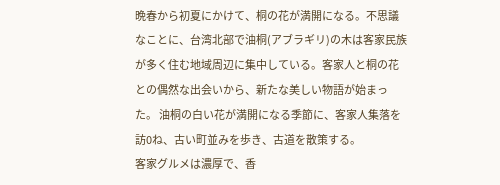晩春から初夏にかけて、桐の花が満開になる。不思議なことに、台湾北部で油桐(アブラギリ)の木は客家民族が多く住む地域周辺に集中している。客家人と桐の花との偶然な出会いから、新たな美しい物語が始まった。 油桐の白い花が満開になる季節に、客家人集落を訪0ね、古い町並みを歩き、古道を散策する。
客家グルメは濃厚で、香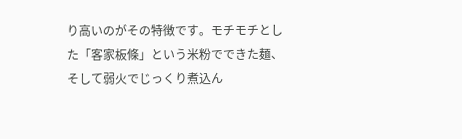り高いのがその特徴です。モチモチとした「客家板條」という米粉でできた麺、そして弱火でじっくり煮込ん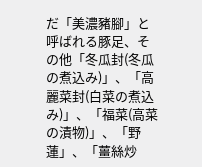だ「美濃豬腳」と呼ばれる豚足、その他「冬瓜封(冬瓜の煮込み)」、「高麗菜封(白菜の煮込み)」、「福菜(高菜の漬物)」、「野蓮」、「薑絲炒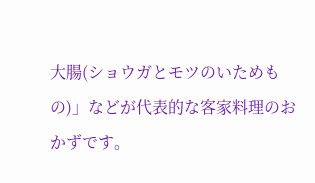大腸(ショウガとモツのいためもの)」などが代表的な客家料理のおかずです。